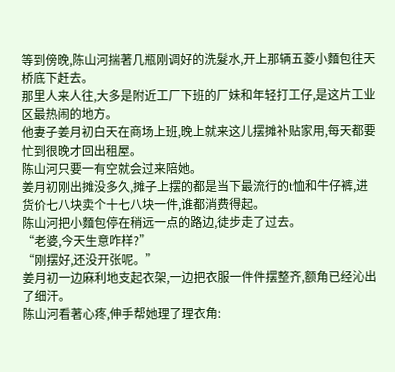等到傍晚,陈山河揣著几瓶刚调好的洗髮水,开上那辆五菱小麵包往天桥底下赶去。
那里人来人往,大多是附近工厂下班的厂妹和年轻打工仔,是这片工业区最热闹的地方。
他妻子姜月初白天在商场上班,晚上就来这儿摆摊补贴家用,每天都要忙到很晚才回出租屋。
陈山河只要一有空就会过来陪她。
姜月初刚出摊没多久,摊子上摆的都是当下最流行的t恤和牛仔裤,进货价七八块卖个十七八块一件,谁都消费得起。
陈山河把小麵包停在稍远一点的路边,徒步走了过去。
“老婆,今天生意咋样?”
“刚摆好,还没开张呢。”
姜月初一边麻利地支起衣架,一边把衣服一件件摆整齐,额角已经沁出了细汗。
陈山河看著心疼,伸手帮她理了理衣角: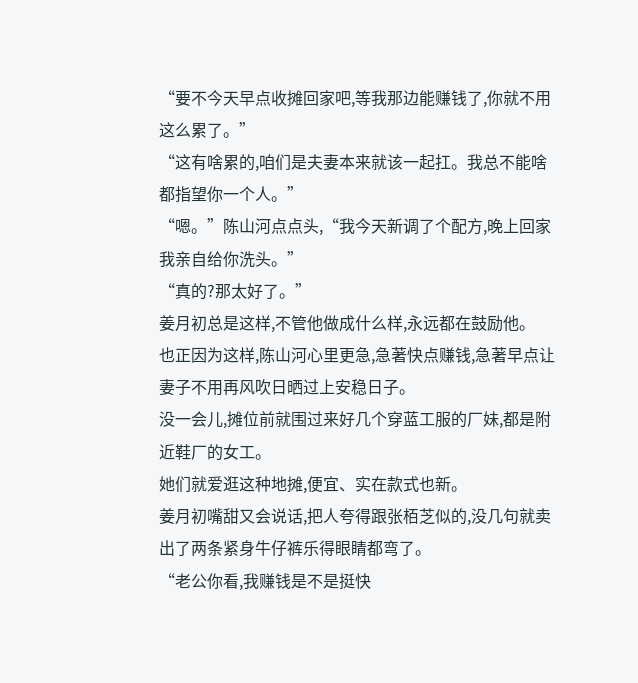“要不今天早点收摊回家吧,等我那边能赚钱了,你就不用这么累了。”
“这有啥累的,咱们是夫妻本来就该一起扛。我总不能啥都指望你一个人。”
“嗯。”陈山河点点头,“我今天新调了个配方,晚上回家我亲自给你洗头。”
“真的?那太好了。”
姜月初总是这样,不管他做成什么样,永远都在鼓励他。
也正因为这样,陈山河心里更急,急著快点赚钱,急著早点让妻子不用再风吹日晒过上安稳日子。
没一会儿,摊位前就围过来好几个穿蓝工服的厂妹,都是附近鞋厂的女工。
她们就爱逛这种地摊,便宜、实在款式也新。
姜月初嘴甜又会说话,把人夸得跟张栢芝似的,没几句就卖出了两条紧身牛仔裤乐得眼睛都弯了。
“老公你看,我赚钱是不是挺快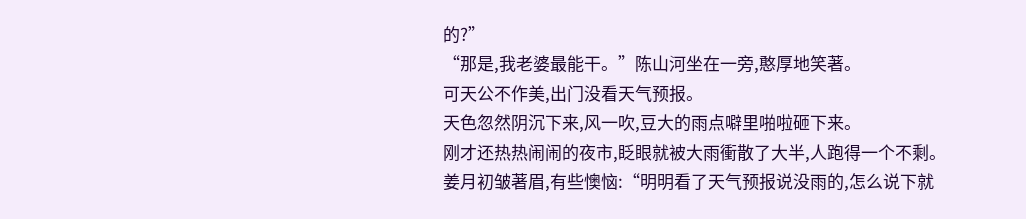的?”
“那是,我老婆最能干。”陈山河坐在一旁,憨厚地笑著。
可天公不作美,出门没看天气预报。
天色忽然阴沉下来,风一吹,豆大的雨点噼里啪啦砸下来。
刚才还热热闹闹的夜市,眨眼就被大雨衝散了大半,人跑得一个不剩。
姜月初皱著眉,有些懊恼:“明明看了天气预报说没雨的,怎么说下就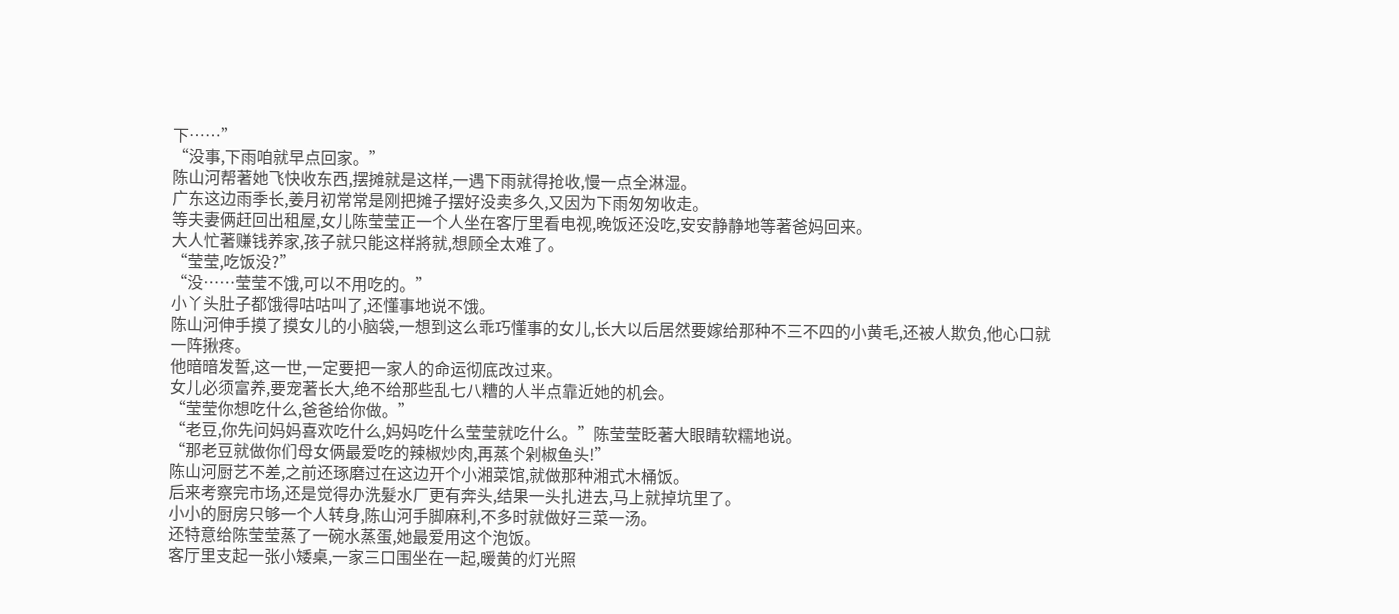下……”
“没事,下雨咱就早点回家。”
陈山河帮著她飞快收东西,摆摊就是这样,一遇下雨就得抢收,慢一点全淋湿。
广东这边雨季长,姜月初常常是刚把摊子摆好没卖多久,又因为下雨匆匆收走。
等夫妻俩赶回出租屋,女儿陈莹莹正一个人坐在客厅里看电视,晚饭还没吃,安安静静地等著爸妈回来。
大人忙著赚钱养家,孩子就只能这样將就,想顾全太难了。
“莹莹,吃饭没?”
“没……莹莹不饿,可以不用吃的。”
小丫头肚子都饿得咕咕叫了,还懂事地说不饿。
陈山河伸手摸了摸女儿的小脑袋,一想到这么乖巧懂事的女儿,长大以后居然要嫁给那种不三不四的小黄毛,还被人欺负,他心口就一阵揪疼。
他暗暗发誓,这一世,一定要把一家人的命运彻底改过来。
女儿必须富养,要宠著长大,绝不给那些乱七八糟的人半点靠近她的机会。
“莹莹你想吃什么,爸爸给你做。”
“老豆,你先问妈妈喜欢吃什么,妈妈吃什么莹莹就吃什么。”陈莹莹眨著大眼睛软糯地说。
“那老豆就做你们母女俩最爱吃的辣椒炒肉,再蒸个剁椒鱼头!”
陈山河厨艺不差,之前还琢磨过在这边开个小湘菜馆,就做那种湘式木桶饭。
后来考察完市场,还是觉得办洗髮水厂更有奔头,结果一头扎进去,马上就掉坑里了。
小小的厨房只够一个人转身,陈山河手脚麻利,不多时就做好三菜一汤。
还特意给陈莹莹蒸了一碗水蒸蛋,她最爱用这个泡饭。
客厅里支起一张小矮桌,一家三口围坐在一起,暖黄的灯光照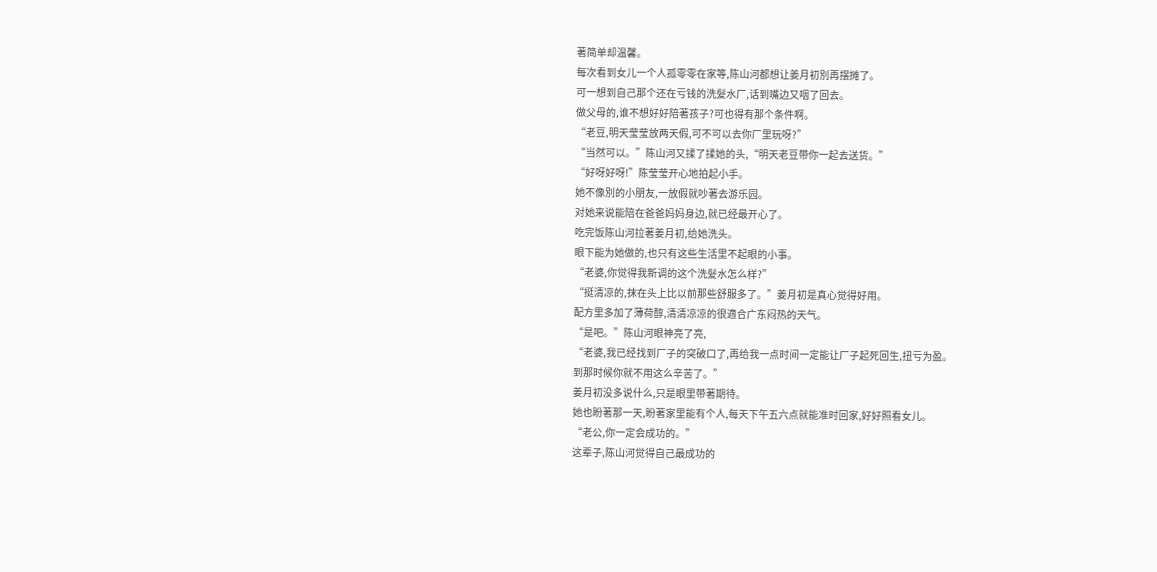著简单却温馨。
每次看到女儿一个人孤零零在家等,陈山河都想让姜月初別再摆摊了。
可一想到自己那个还在亏钱的洗髮水厂,话到嘴边又咽了回去。
做父母的,谁不想好好陪著孩子?可也得有那个条件啊。
“老豆,明天莹莹放两天假,可不可以去你厂里玩呀?”
“当然可以。”陈山河又揉了揉她的头,“明天老豆带你一起去送货。”
“好呀好呀!”陈莹莹开心地拍起小手。
她不像別的小朋友,一放假就吵著去游乐园。
对她来说能陪在爸爸妈妈身边,就已经最开心了。
吃完饭陈山河拉著姜月初,给她洗头。
眼下能为她做的,也只有这些生活里不起眼的小事。
“老婆,你觉得我新调的这个洗髮水怎么样?”
“挺清凉的,抹在头上比以前那些舒服多了。”姜月初是真心觉得好用。
配方里多加了薄荷醇,清清凉凉的很適合广东闷热的天气。
“是吧。”陈山河眼神亮了亮,
“老婆,我已经找到厂子的突破口了,再给我一点时间一定能让厂子起死回生,扭亏为盈。
到那时候你就不用这么辛苦了。”
姜月初没多说什么,只是眼里带著期待。
她也盼著那一天,盼著家里能有个人,每天下午五六点就能准时回家,好好照看女儿。
“老公,你一定会成功的。”
这辈子,陈山河觉得自己最成功的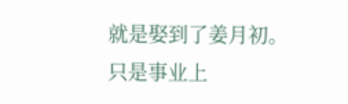就是娶到了姜月初。
只是事业上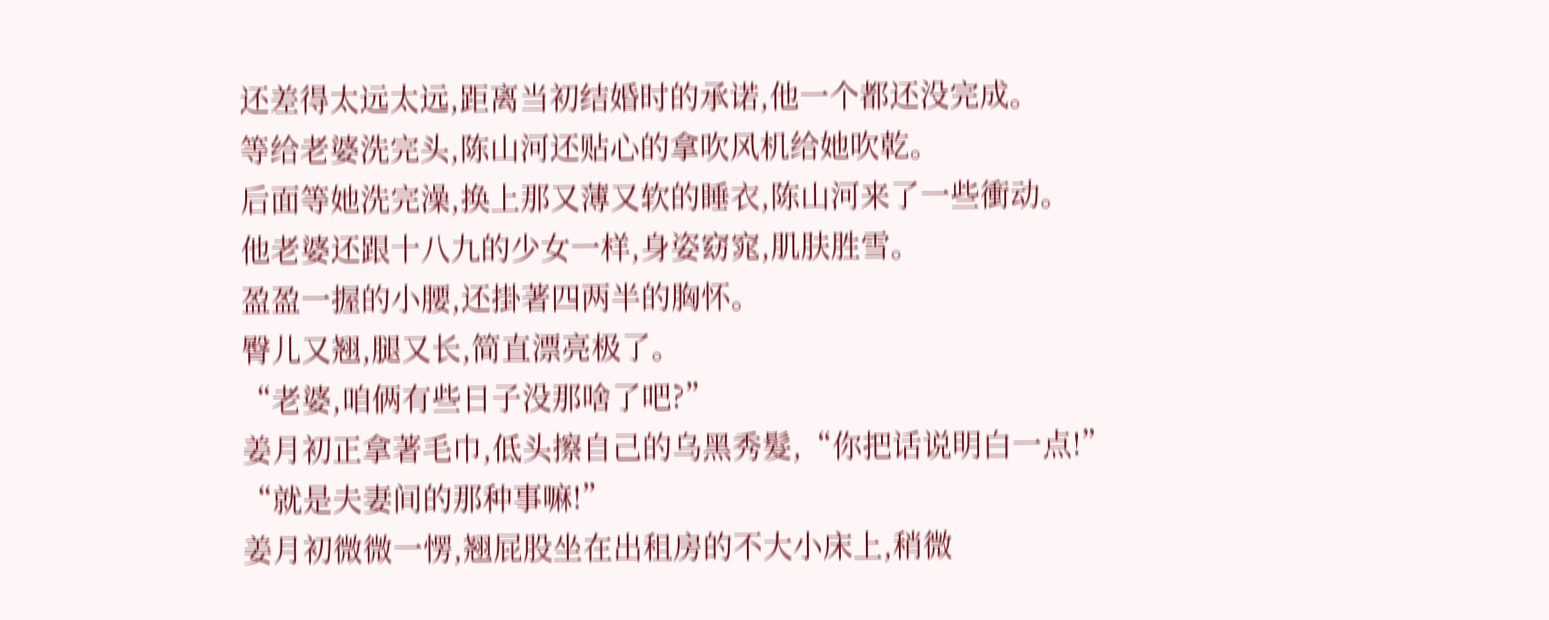还差得太远太远,距离当初结婚时的承诺,他一个都还没完成。
等给老婆洗完头,陈山河还贴心的拿吹风机给她吹乾。
后面等她洗完澡,换上那又薄又软的睡衣,陈山河来了一些衝动。
他老婆还跟十八九的少女一样,身姿窈窕,肌肤胜雪。
盈盈一握的小腰,还掛著四两半的胸怀。
臀儿又翘,腿又长,简直漂亮极了。
“老婆,咱俩有些日子没那啥了吧?”
姜月初正拿著毛巾,低头擦自己的乌黑秀髮,“你把话说明白一点!”
“就是夫妻间的那种事嘛!”
姜月初微微一愣,翘屁股坐在出租房的不大小床上,稍微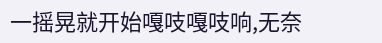一摇晃就开始嘎吱嘎吱响,无奈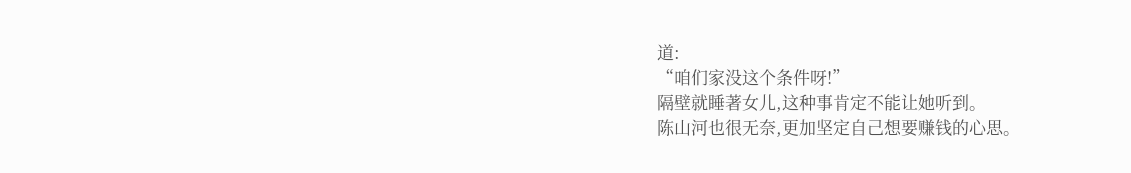道:
“咱们家没这个条件呀!”
隔壁就睡著女儿,这种事肯定不能让她听到。
陈山河也很无奈,更加坚定自己想要赚钱的心思。